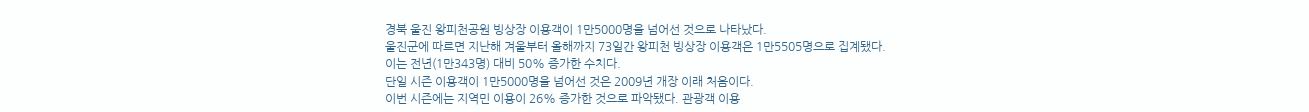경북 울진 왕피천공원 빙상장 이용객이 1만5000명을 넘어선 것으로 나타났다.
울진군에 따르면 지난해 겨울부터 올해까지 73일간 왕피천 빙상장 이용객은 1만5505명으로 집계됐다.
이는 전년(1만343명) 대비 50% 증가한 수치다.
단일 시즌 이용객이 1만5000명을 넘어선 것은 2009년 개장 이래 처음이다.
이번 시즌에는 지역민 이용이 26% 증가한 것으로 파악됐다. 관광객 이용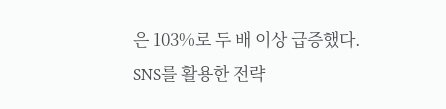은 103%로 두 배 이상 급증했다.
SNS를 활용한 전략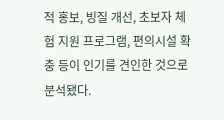적 홍보, 빙질 개선, 초보자 체험 지원 프로그램, 편의시설 확충 등이 인기를 견인한 것으로 분석됐다.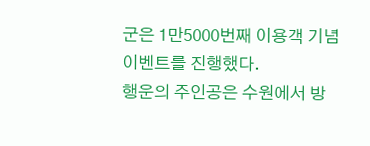군은 1만5000번째 이용객 기념 이벤트를 진행했다.
행운의 주인공은 수원에서 방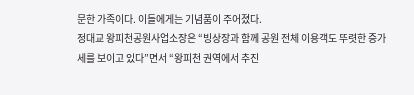문한 가족이다. 이들에게는 기념품이 주어졌다.
정대교 왕피천공원사업소장은 “빙상장과 함께 공원 전체 이용객도 뚜렷한 증가세를 보이고 있다”면서 “왕피천 권역에서 추진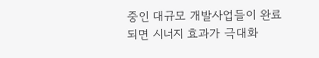중인 대규모 개발사업들이 완료되면 시너지 효과가 극대화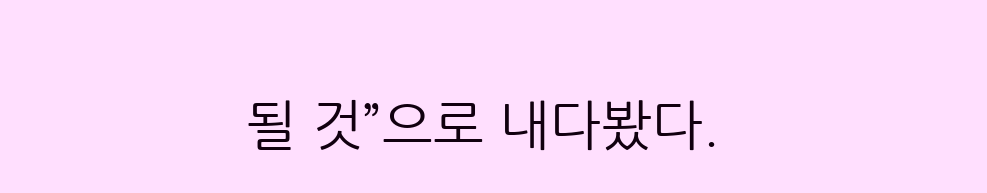될 것”으로 내다봤다.